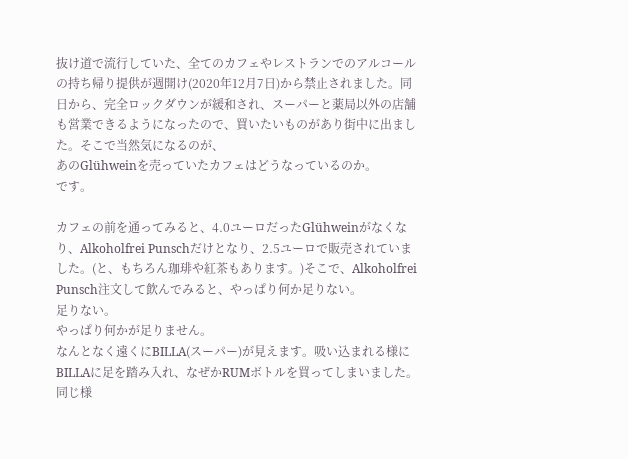抜け道で流行していた、全てのカフェやレストランでのアルコールの持ち帰り提供が週開け(2020年12月7日)から禁止されました。同日から、完全ロックダウンが緩和され、スーパーと薬局以外の店舗も営業できるようになったので、買いたいものがあり街中に出ました。そこで当然気になるのが、
あのGlühweinを売っていたカフェはどうなっているのか。
です。

カフェの前を通ってみると、4.0ユーロだったGlühweinがなくなり、Alkoholfrei Punschだけとなり、2.5ユーロで販売されていました。(と、もちろん珈琲や紅茶もあります。)そこで、Alkoholfrei Punsch注文して飲んでみると、やっぱり何か足りない。
足りない。
やっぱり何かが足りません。
なんとなく遠くにBILLA(スーパー)が見えます。吸い込まれる様にBILLAに足を踏み入れ、なぜかRUMボトルを買ってしまいました。同じ様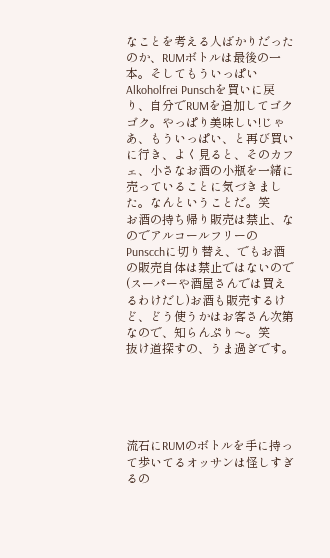なことを考える人ばかりだったのか、RUMボトルは最後の一本。そしてもういっぱいAlkoholfrei Punschを買いに戻り、自分でRUMを追加してゴクゴク。やっぱり美味しい!じゃあ、もういっぱい、と再び買いに行き、よく見ると、そのカフェ、小さなお酒の小瓶を一緒に売っていることに気づきました。なんということだ。笑
お酒の持ち帰り販売は禁止、なのでアルコールフリーのPunscchに切り替え、でもお酒の販売自体は禁止ではないので(スーパーや酒屋さんでは買えるわけだし)お酒も販売するけど、どう使うかはお客さん次第なので、知らんぷり〜。笑
抜け道探すの、うま過ぎです。





流石にRUMのボトルを手に持って歩いてるオッサンは怪しすぎるの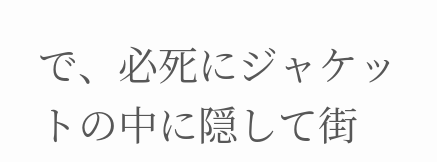で、必死にジャケットの中に隠して街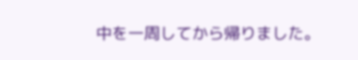中を一周してから帰りました。